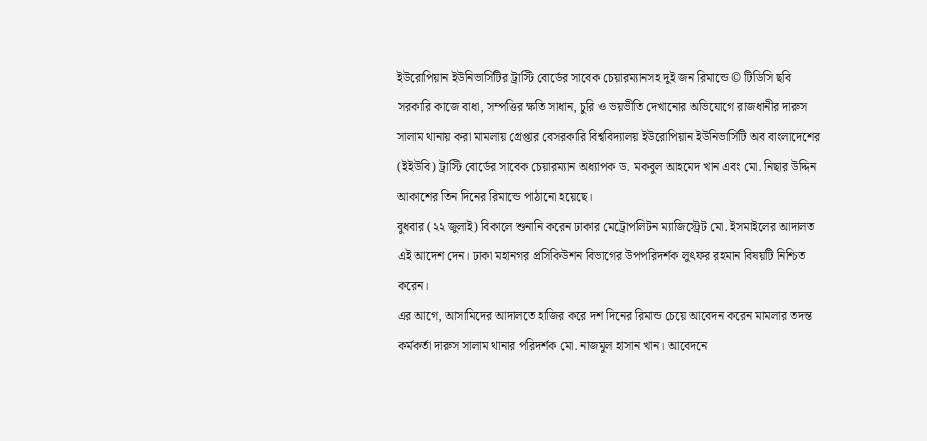ইউরোপিয়ান ইউনিভার্সিটির ট্রাস্টি বোর্ডের সাবেক চেয়ারম্যানসহ দুই জন রিমান্ডে © টিডিসি ছবি
সরকারি কাজে বাধা, সম্পত্তির ক্ষতি সাধান, চুরি ও ভয়ভীতি দেখানোর অভিযোগে রাজধানীর দারুস সালাম থানায় করা মামলায় গ্রেপ্তার বেসরকারি বিশ্ববিদ্যালয় ইউরোপিয়ান ইউনিভার্সিটি অব বাংলাদেশের (ইইউবি) ট্রাস্টি বোর্ডের সাবেক চেয়ারম্যান অধ্যাপক ড. মকবুল আহমেদ খান এবং মো. নিছার উদ্দিন আকাশের তিন দিনের রিমান্ডে পাঠানো হয়েছে।
বুধবার (২২ জুলাই) বিকালে শুনানি করেন ঢাকার মেট্রোপলিটন ম্যাজিস্ট্রেট মো. ইসমাইলের আদালত এই আদেশ দেন। ঢাকা মহানগর প্রসিকিউশন বিভাগের উপপরিদর্শক লুৎফর রহমান বিষয়টি নিশ্চিত করেন।
এর আগে, আসামিদের আদালতে হাজির করে দশ দিনের রিমান্ড চেয়ে আবেদন করেন মামলার তদন্ত কর্মকর্তা দারুস সালাম থানার পরিদর্শক মো. নাজমুল হাসান খান। আবেদনে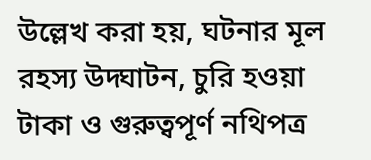উল্লেখ করা হয়, ঘটনার মূল রহস্য উদ্ঘাটন, চুরি হওয়া টাকা ও গুরুত্বপূর্ণ নথিপত্র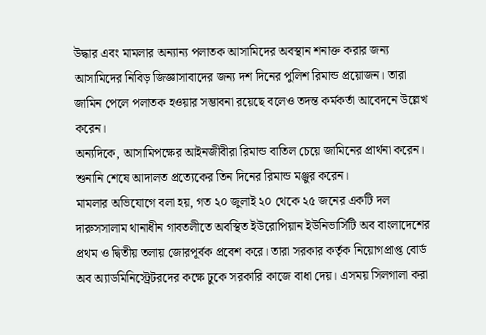উদ্ধার এবং মামলার অন্যান্য পলাতক আসামিদের অবস্থান শনাক্ত করার জন্য আসামিদের নিবিড় জিজ্ঞাসাবাদের জন্য দশ দিনের পুলিশ রিমান্ড প্রয়োজন। তারা জামিন পেলে পলাতক হওয়ার সম্ভাবনা রয়েছে বলেও তদন্ত কর্মকর্তা আবেদনে উল্লেখ করেন।
অন্যদিকে, আসামিপক্ষের আইনজীবীরা রিমান্ড বাতিল চেয়ে জামিনের প্রার্থনা করেন। শুনানি শেষে আদালত প্রত্যেকের তিন দিনের রিমান্ড মঞ্জুর করেন।
মামলার অভিযোগে বলা হয়, গত ২০ জুলাই ২০ থেকে ২৫ জনের একটি দল দারুসসালাম থানাধীন গাবতলীতে অবস্থিত ইউরোপিয়ান ইউনিভার্সিটি অব বাংলাদেশের প্রথম ও দ্বিতীয় তলায় জোরপূর্বক প্রবেশ করে। তারা সরকার কর্তৃক নিয়োগপ্রাপ্ত বোর্ড অব অ্যাডমিনিস্ট্রেটরদের কক্ষে ঢুকে সরকারি কাজে বাধা দেয়। এসময় সিলগালা করা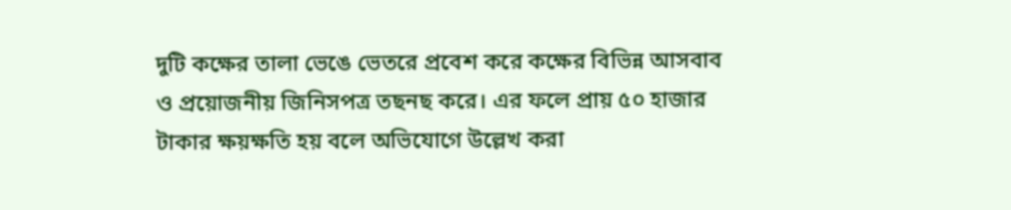দুটি কক্ষের তালা ভেঙে ভেতরে প্রবেশ করে কক্ষের বিভিন্ন আসবাব ও প্রয়োজনীয় জিনিসপত্র তছনছ করে। এর ফলে প্রায় ৫০ হাজার টাকার ক্ষয়ক্ষতি হয় বলে অভিযোগে উল্লেখ করা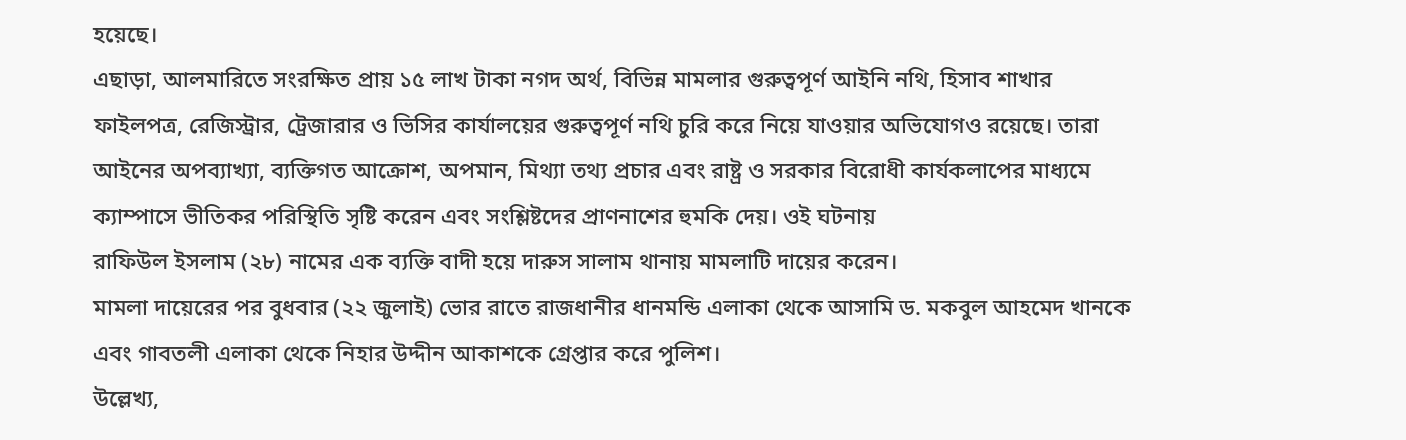হয়েছে।
এছাড়া, আলমারিতে সংরক্ষিত প্রায় ১৫ লাখ টাকা নগদ অর্থ, বিভিন্ন মামলার গুরুত্বপূর্ণ আইনি নথি, হিসাব শাখার ফাইলপত্র, রেজিস্ট্রার, ট্রেজারার ও ভিসির কার্যালয়ের গুরুত্বপূর্ণ নথি চুরি করে নিয়ে যাওয়ার অভিযোগও রয়েছে। তারা আইনের অপব্যাখ্যা, ব্যক্তিগত আক্রোশ, অপমান, মিথ্যা তথ্য প্রচার এবং রাষ্ট্র ও সরকার বিরোধী কার্যকলাপের মাধ্যমে ক্যাম্পাসে ভীতিকর পরিস্থিতি সৃষ্টি করেন এবং সংশ্লিষ্টদের প্রাণনাশের হুমকি দেয়। ওই ঘটনায়
রাফিউল ইসলাম (২৮) নামের এক ব্যক্তি বাদী হয়ে দারুস সালাম থানায় মামলাটি দায়ের করেন।
মামলা দায়েরের পর বুধবার (২২ জুলাই) ভোর রাতে রাজধানীর ধানমন্ডি এলাকা থেকে আসামি ড. মকবুল আহমেদ খানকে এবং গাবতলী এলাকা থেকে নিহার উদ্দীন আকাশকে গ্রেপ্তার করে পুলিশ।
উল্লেখ্য,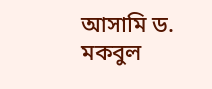আসামি ড. মকবুল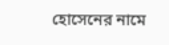হোসেনের নামে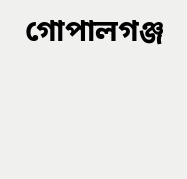গোপালগঞ্জ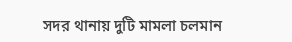সদর থানায় দুটি মামলা চলমান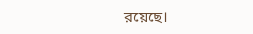রয়েছে।